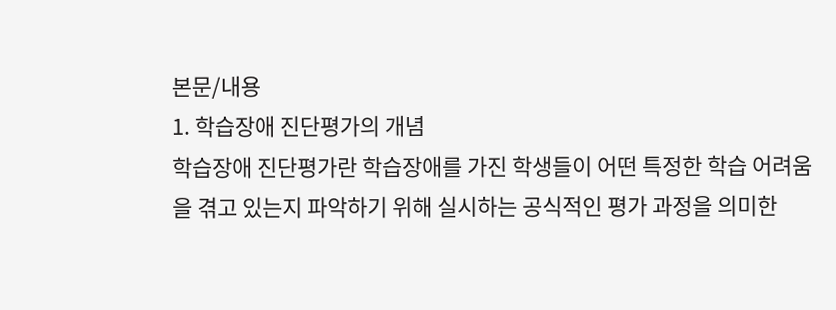본문/내용
1. 학습장애 진단평가의 개념
학습장애 진단평가란 학습장애를 가진 학생들이 어떤 특정한 학습 어려움을 겪고 있는지 파악하기 위해 실시하는 공식적인 평가 과정을 의미한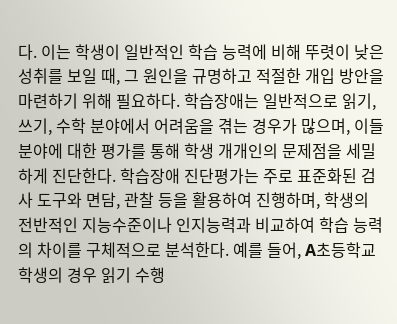다. 이는 학생이 일반적인 학습 능력에 비해 뚜렷이 낮은 성취를 보일 때, 그 원인을 규명하고 적절한 개입 방안을 마련하기 위해 필요하다. 학습장애는 일반적으로 읽기, 쓰기, 수학 분야에서 어려움을 겪는 경우가 많으며, 이들 분야에 대한 평가를 통해 학생 개개인의 문제점을 세밀하게 진단한다. 학습장애 진단평가는 주로 표준화된 검사 도구와 면담, 관찰 등을 활용하여 진행하며, 학생의 전반적인 지능수준이나 인지능력과 비교하여 학습 능력의 차이를 구체적으로 분석한다. 예를 들어, A초등학교 학생의 경우 읽기 수행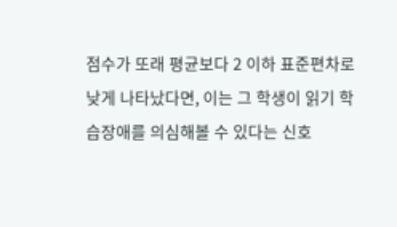점수가 또래 평균보다 2 이하 표준편차로 낮게 나타났다면, 이는 그 학생이 읽기 학습장애를 의심해볼 수 있다는 신호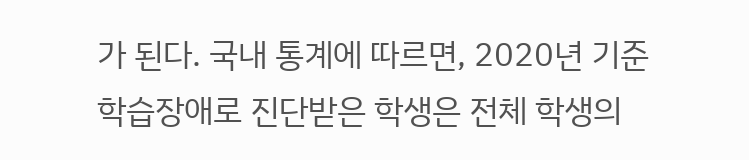가 된다. 국내 통계에 따르면, 2020년 기준 학습장애로 진단받은 학생은 전체 학생의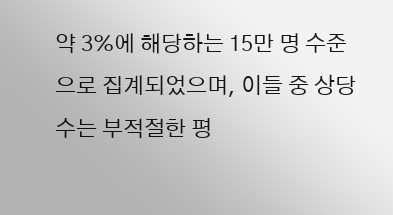약 3%에 해당하는 15만 명 수준으로 집계되었으며, 이들 중 상당수는 부적절한 평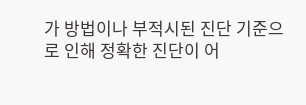가 방법이나 부적시된 진단 기준으로 인해 정확한 진단이 어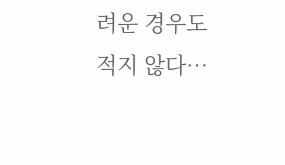려운 경우도 적지 않다…